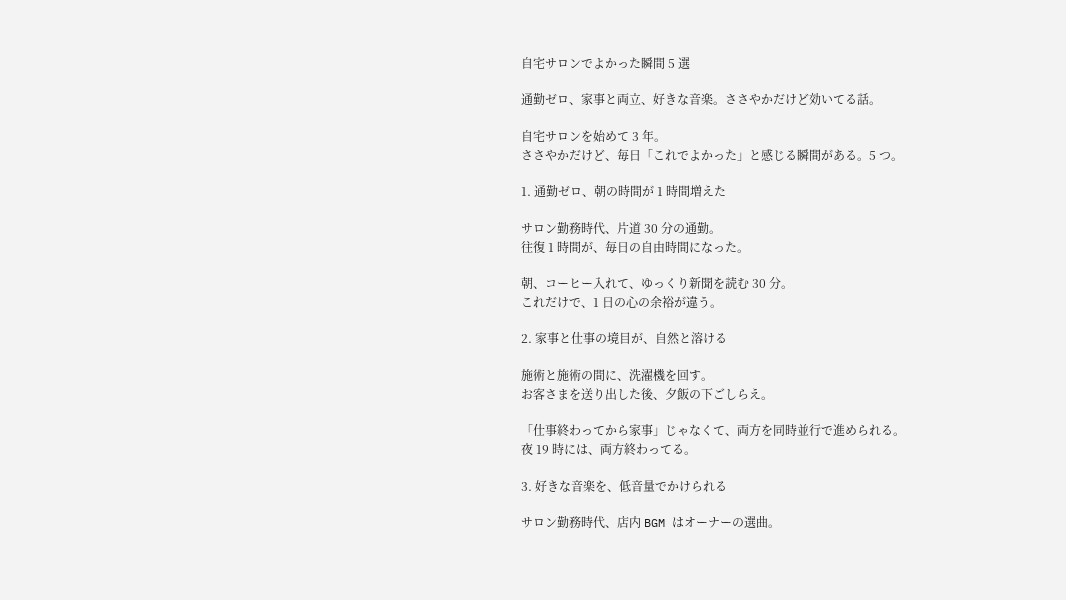自宅サロンでよかった瞬間 5 選

通勤ゼロ、家事と両立、好きな音楽。ささやかだけど効いてる話。

自宅サロンを始めて 3 年。
ささやかだけど、毎日「これでよかった」と感じる瞬間がある。5 つ。

1. 通勤ゼロ、朝の時間が 1 時間増えた

サロン勤務時代、片道 30 分の通勤。
往復 1 時間が、毎日の自由時間になった。

朝、コーヒー入れて、ゆっくり新聞を読む 30 分。
これだけで、1 日の心の余裕が違う。

2. 家事と仕事の境目が、自然と溶ける

施術と施術の間に、洗濯機を回す。
お客さまを送り出した後、夕飯の下ごしらえ。

「仕事終わってから家事」じゃなくて、両方を同時並行で進められる。
夜 19 時には、両方終わってる。

3. 好きな音楽を、低音量でかけられる

サロン勤務時代、店内 BGM はオーナーの選曲。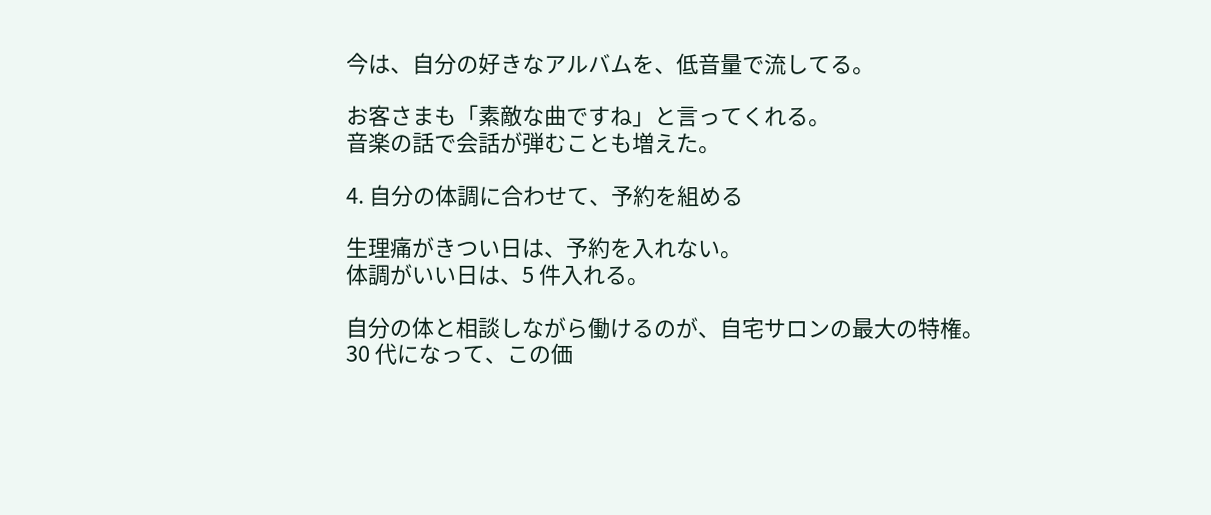今は、自分の好きなアルバムを、低音量で流してる。

お客さまも「素敵な曲ですね」と言ってくれる。
音楽の話で会話が弾むことも増えた。

4. 自分の体調に合わせて、予約を組める

生理痛がきつい日は、予約を入れない。
体調がいい日は、5 件入れる。

自分の体と相談しながら働けるのが、自宅サロンの最大の特権。
30 代になって、この価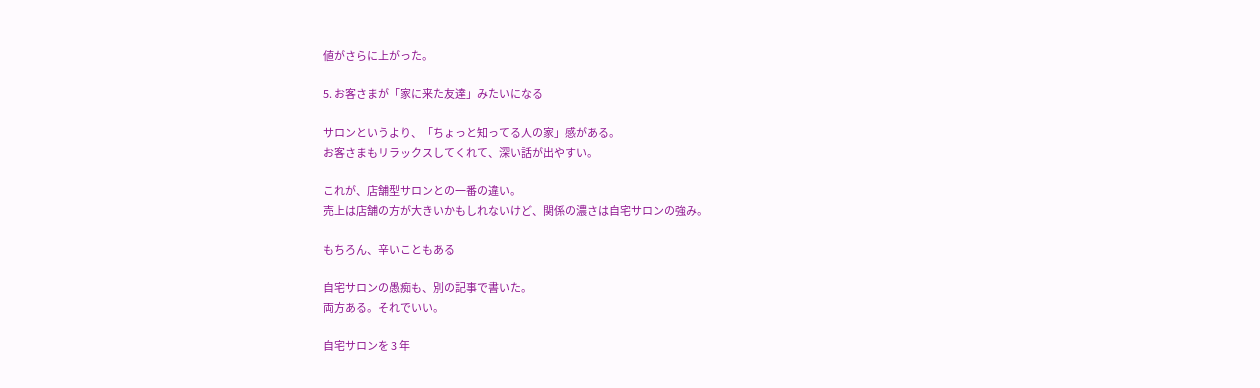値がさらに上がった。

5. お客さまが「家に来た友達」みたいになる

サロンというより、「ちょっと知ってる人の家」感がある。
お客さまもリラックスしてくれて、深い話が出やすい。

これが、店舗型サロンとの一番の違い。
売上は店舗の方が大きいかもしれないけど、関係の濃さは自宅サロンの強み。

もちろん、辛いこともある

自宅サロンの愚痴も、別の記事で書いた。
両方ある。それでいい。

自宅サロンを 3 年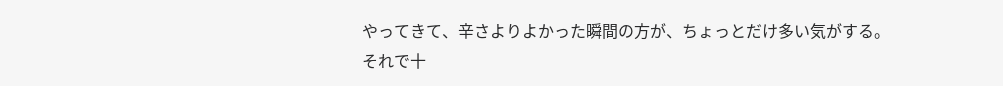やってきて、辛さよりよかった瞬間の方が、ちょっとだけ多い気がする。
それで十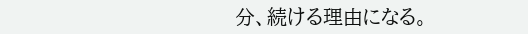分、続ける理由になる。